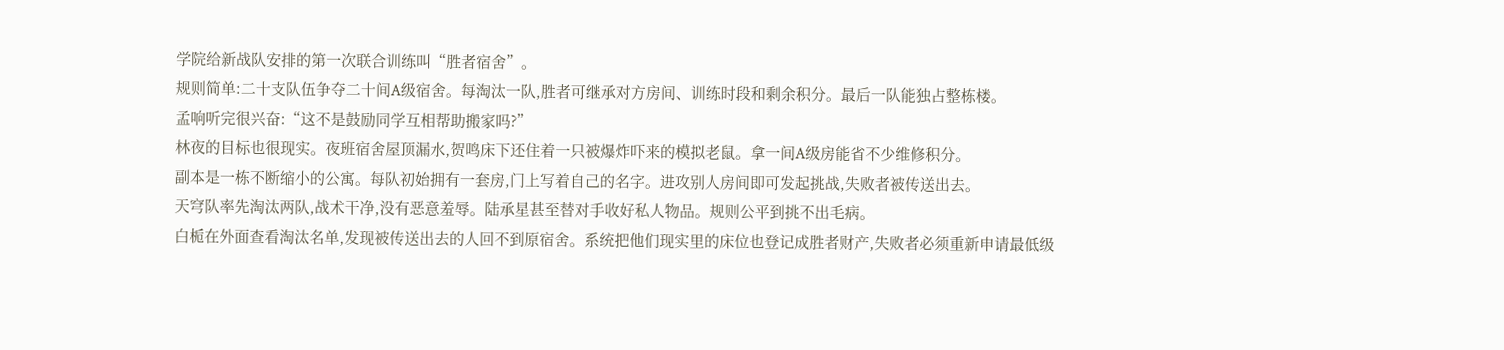学院给新战队安排的第一次联合训练叫“胜者宿舍”。
规则简单:二十支队伍争夺二十间A级宿舍。每淘汰一队,胜者可继承对方房间、训练时段和剩余积分。最后一队能独占整栋楼。
孟响听完很兴奋:“这不是鼓励同学互相帮助搬家吗?”
林夜的目标也很现实。夜班宿舍屋顶漏水,贺鸣床下还住着一只被爆炸吓来的模拟老鼠。拿一间A级房能省不少维修积分。
副本是一栋不断缩小的公寓。每队初始拥有一套房,门上写着自己的名字。进攻别人房间即可发起挑战,失败者被传送出去。
天穹队率先淘汰两队,战术干净,没有恶意羞辱。陆承星甚至替对手收好私人物品。规则公平到挑不出毛病。
白栀在外面查看淘汰名单,发现被传送出去的人回不到原宿舍。系统把他们现实里的床位也登记成胜者财产,失败者必须重新申请最低级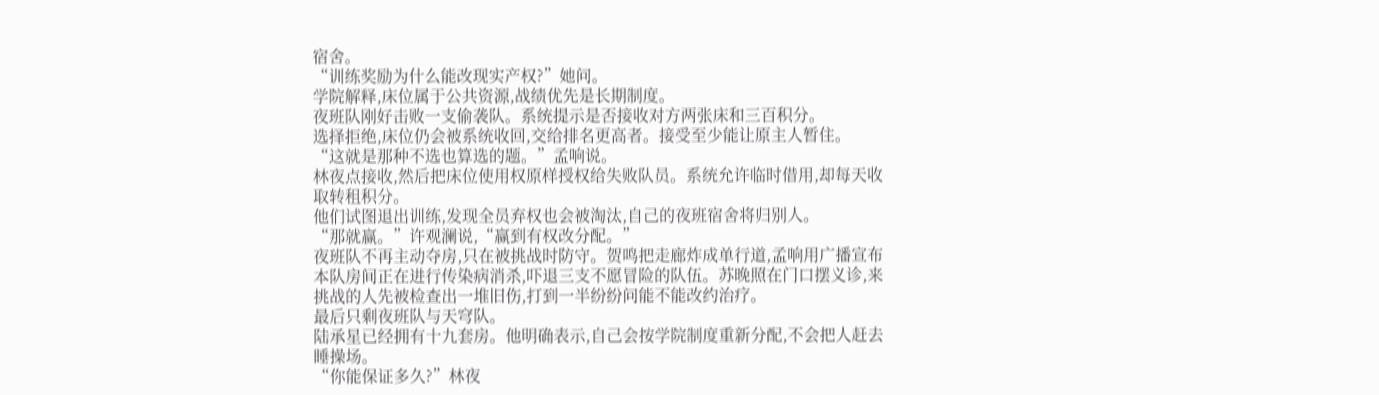宿舍。
“训练奖励为什么能改现实产权?”她问。
学院解释,床位属于公共资源,战绩优先是长期制度。
夜班队刚好击败一支偷袭队。系统提示是否接收对方两张床和三百积分。
选择拒绝,床位仍会被系统收回,交给排名更高者。接受至少能让原主人暂住。
“这就是那种不选也算选的题。”孟响说。
林夜点接收,然后把床位使用权原样授权给失败队员。系统允许临时借用,却每天收取转租积分。
他们试图退出训练,发现全员弃权也会被淘汰,自己的夜班宿舍将归别人。
“那就赢。”许观澜说,“赢到有权改分配。”
夜班队不再主动夺房,只在被挑战时防守。贺鸣把走廊炸成单行道,孟响用广播宣布本队房间正在进行传染病消杀,吓退三支不愿冒险的队伍。苏晚照在门口摆义诊,来挑战的人先被检查出一堆旧伤,打到一半纷纷问能不能改约治疗。
最后只剩夜班队与天穹队。
陆承星已经拥有十九套房。他明确表示,自己会按学院制度重新分配,不会把人赶去睡操场。
“你能保证多久?”林夜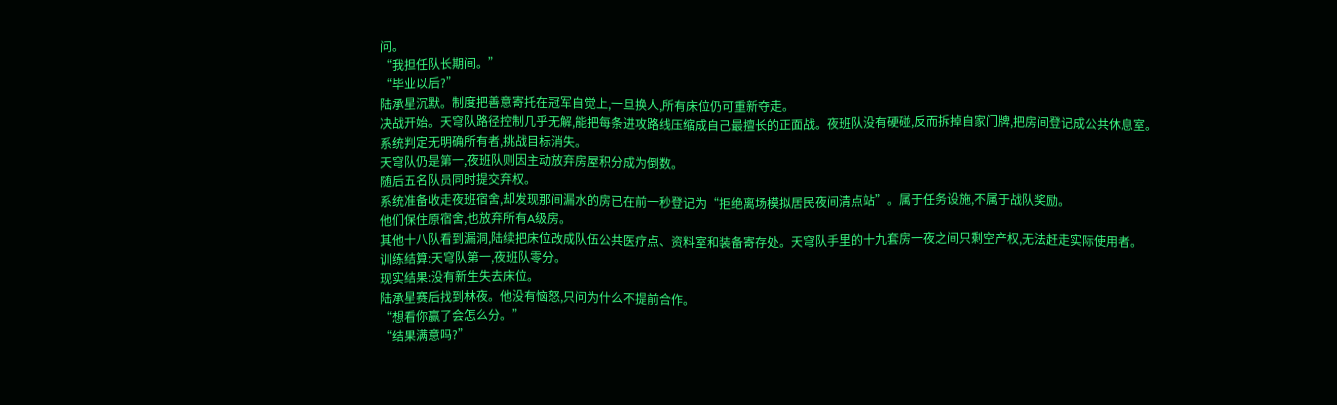问。
“我担任队长期间。”
“毕业以后?”
陆承星沉默。制度把善意寄托在冠军自觉上,一旦换人,所有床位仍可重新夺走。
决战开始。天穹队路径控制几乎无解,能把每条进攻路线压缩成自己最擅长的正面战。夜班队没有硬碰,反而拆掉自家门牌,把房间登记成公共休息室。
系统判定无明确所有者,挑战目标消失。
天穹队仍是第一,夜班队则因主动放弃房屋积分成为倒数。
随后五名队员同时提交弃权。
系统准备收走夜班宿舍,却发现那间漏水的房已在前一秒登记为“拒绝离场模拟居民夜间清点站”。属于任务设施,不属于战队奖励。
他们保住原宿舍,也放弃所有A级房。
其他十八队看到漏洞,陆续把床位改成队伍公共医疗点、资料室和装备寄存处。天穹队手里的十九套房一夜之间只剩空产权,无法赶走实际使用者。
训练结算:天穹队第一,夜班队零分。
现实结果:没有新生失去床位。
陆承星赛后找到林夜。他没有恼怒,只问为什么不提前合作。
“想看你赢了会怎么分。”
“结果满意吗?”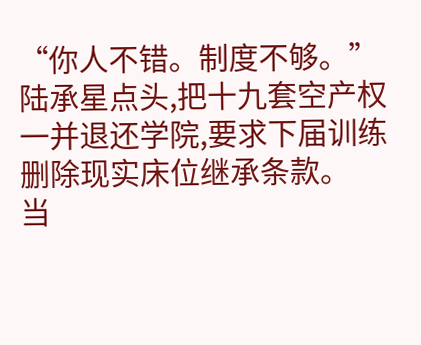“你人不错。制度不够。”
陆承星点头,把十九套空产权一并退还学院,要求下届训练删除现实床位继承条款。
当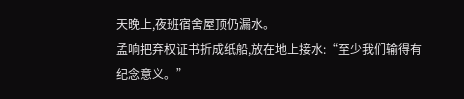天晚上,夜班宿舍屋顶仍漏水。
孟响把弃权证书折成纸船,放在地上接水:“至少我们输得有纪念意义。”